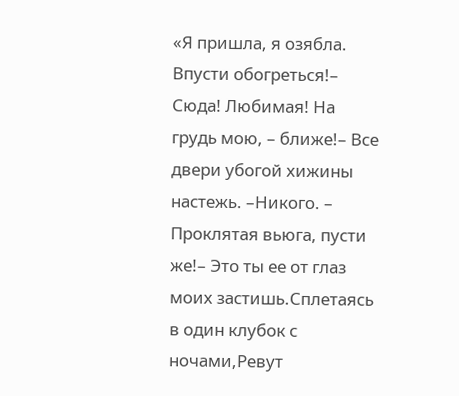«Я пришла, я озябла. Впусти обогреться!– Сюда! Любимая! На грудь мою, – ближе!– Все двери убогой хижины настежь. –Никого. – Проклятая вьюга, пусти же!– Это ты ее от глаз моих застишь.Сплетаясь в один клубок с ночами,Ревут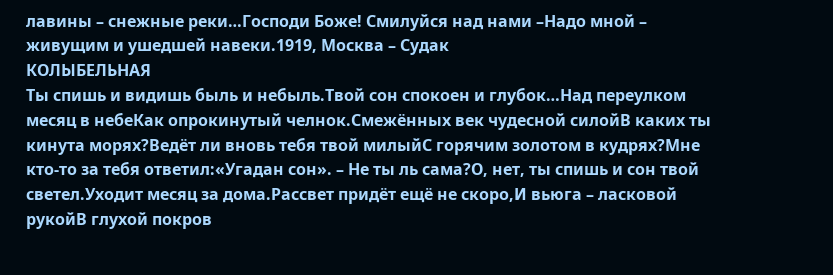лавины – снежные реки…Господи Боже! Смилуйся над нами –Надо мной – живущим и ушедшей навеки.1919, Москва – Судак
КОЛЫБЕЛЬНАЯ
Ты спишь и видишь быль и небыль.Твой сон спокоен и глубок…Над переулком месяц в небеКак опрокинутый челнок.Смежённых век чудесной силойВ каких ты кинута морях?Ведёт ли вновь тебя твой милыйС горячим золотом в кудрях?Мне кто-то за тебя ответил:«Угадан сон». – Не ты ль сама?О, нет, ты спишь и сон твой светел.Уходит месяц за дома.Рассвет придёт ещё не скоро,И вьюга – ласковой рукойВ глухой покров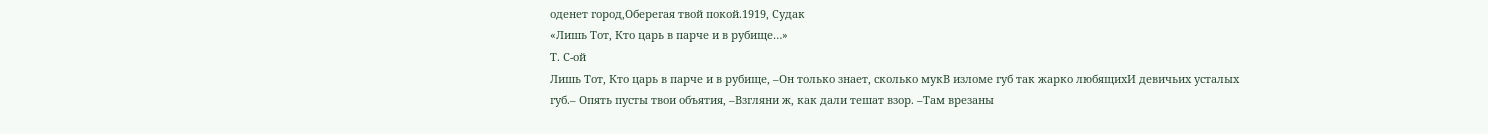оденет город,Оберегая твой покой.1919, Судак
«Лишь Тот, Кто царь в парче и в рубище…»
Т. С-ой
Лишь Тот, Кто царь в парче и в рубище, –Он только знает, сколько мукВ изломе губ так жарко любящихИ девичьих усталых губ.– Опять пусты твои объятия, –Взгляни ж, как дали тешат взор. –Там врезаны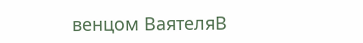венцом ВаятеляВ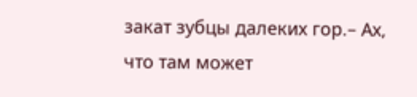закат зубцы далеких гор.– Ах, что там может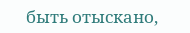быть отыскано,